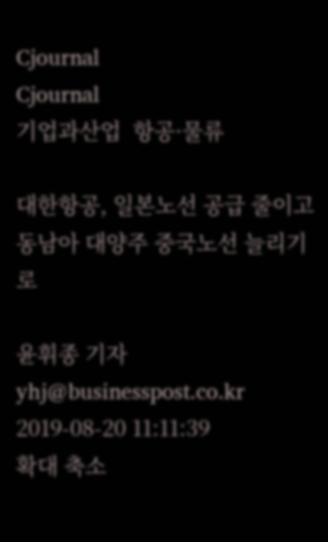Cjournal
Cjournal
기업과산업  항공·물류

대한항공, 일본노선 공급 줄이고 동남아 대양주 중국노선 늘리기로

윤휘종 기자 yhj@businesspost.co.kr 2019-08-20 11:11:39
확대 축소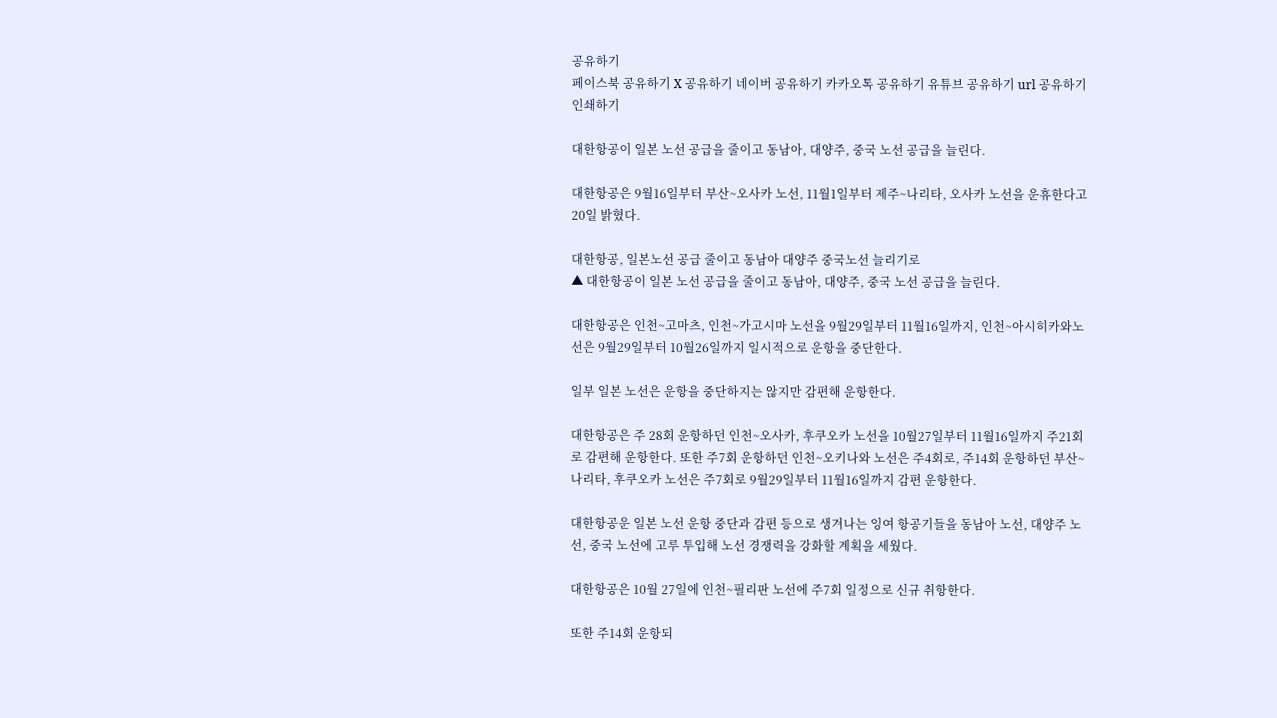공유하기
페이스북 공유하기 X 공유하기 네이버 공유하기 카카오톡 공유하기 유튜브 공유하기 url 공유하기 인쇄하기

대한항공이 일본 노선 공급을 줄이고 동남아, 대양주, 중국 노선 공급을 늘린다.

대한항공은 9월16일부터 부산~오사카 노선, 11월1일부터 제주~나리타, 오사카 노선을 운휴한다고 20일 밝혔다.

대한항공, 일본노선 공급 줄이고 동남아 대양주 중국노선 늘리기로
▲ 대한항공이 일본 노선 공급을 줄이고 동남아, 대양주, 중국 노선 공급을 늘린다.

대한항공은 인천~고마츠, 인천~가고시마 노선을 9월29일부터 11월16일까지, 인천~아시히카와노선은 9월29일부터 10월26일까지 일시적으로 운항을 중단한다.

일부 일본 노선은 운항을 중단하지는 않지만 감편해 운항한다.

대한항공은 주 28회 운항하던 인천~오사카, 후쿠오카 노선을 10월27일부터 11월16일까지 주21회로 감편해 운항한다. 또한 주7회 운항하던 인천~오키나와 노선은 주4회로, 주14회 운항하던 부산~나리타, 후쿠오카 노선은 주7회로 9월29일부터 11월16일까지 감편 운항한다.

대한항공운 일본 노선 운항 중단과 감편 등으로 생겨나는 잉여 항공기들을 동남아 노선, 대양주 노선, 중국 노선에 고루 투입해 노선 경쟁력을 강화할 계획을 세웠다.

대한항공은 10월 27일에 인천~필리판 노선에 주7회 일정으로 신규 취항한다.

또한 주14회 운항되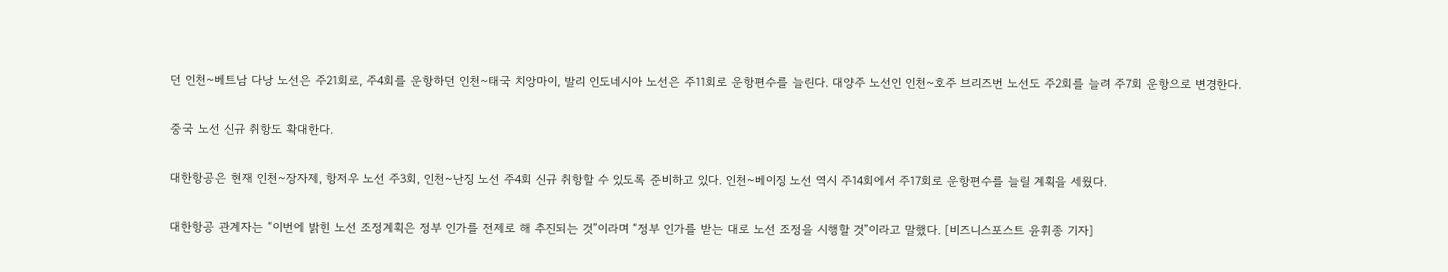던 인천~베트남 다낭 노선은 주21회로, 주4회를 운항하던 인천~태국 치앙마이, 발리 인도네시아 노선은 주11회로 운항편수를 늘린다. 대양주 노선인 인천~호주 브리즈번 노선도 주2회를 늘려 주7회 운항으로 변경한다.

중국 노선 신규 취항도 확대한다.

대한항공은 현재 인천~장자제, 항저우 노선 주3회, 인천~난징 노선 주4회 신규 취항할 수 있도록 준비하고 있다. 인천~베이징 노선 역시 주14회에서 주17회로 운항편수를 늘릴 계획을 세웠다.

대한항공 관계자는 “이번에 밝힌 노선 조정계획은 정부 인가를 전제로 해 추진되는 것”이라며 “정부 인가를 받는 대로 노선 조정을 시행할 것”이라고 말했다. [비즈니스포스트 윤휘종 기자]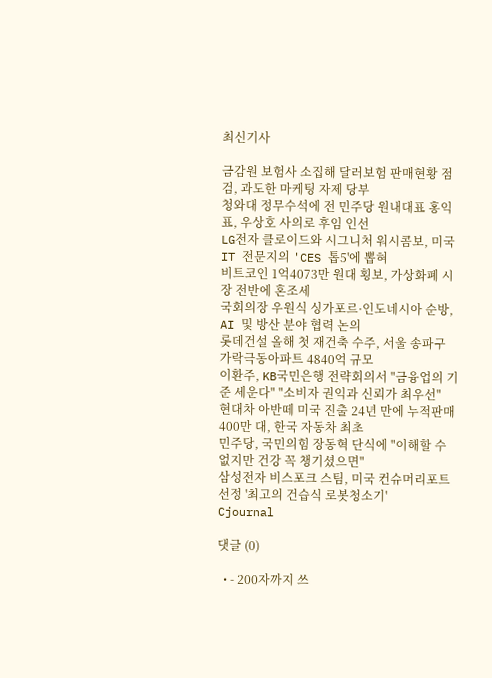최신기사

금감원 보험사 소집해 달러보험 판매현황 점검, 과도한 마케팅 자제 당부
청와대 정무수석에 전 민주당 원내대표 홍익표, 우상호 사의로 후임 인선
LG전자 클로이드와 시그니처 워시콤보, 미국 IT 전문지의 'CES 톱5'에 뽑혀
비트코인 1억4073만 원대 횡보, 가상화폐 시장 전반에 혼조세
국회의장 우원식 싱가포르·인도네시아 순방, AI 및 방산 분야 협력 논의
롯데건설 올해 첫 재건축 수주, 서울 송파구 가락극동아파트 4840억 규모
이환주, KB국민은행 전략회의서 "금융업의 기준 세운다" "소비자 권익과 신뢰가 최우선"
현대차 아반떼 미국 진출 24년 만에 누적판매 400만 대, 한국 자동차 최초
민주당, 국민의힘 장동혁 단식에 "이해할 수 없지만 건강 꼭 챙기셨으면"
삼성전자 비스포크 스팀, 미국 컨슈머리포트 선정 '최고의 건습식 로봇청소기'
Cjournal

댓글 (0)

  • - 200자까지 쓰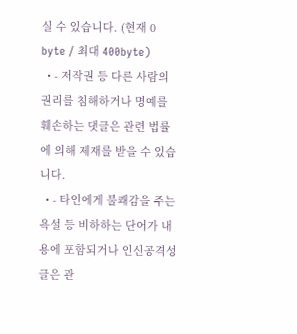실 수 있습니다. (현재 0 byte / 최대 400byte)
  • - 저작권 등 다른 사람의 권리를 침해하거나 명예를 훼손하는 댓글은 관련 법률에 의해 제재를 받을 수 있습니다.
  • - 타인에게 불쾌감을 주는 욕설 등 비하하는 단어가 내용에 포함되거나 인신공격성 글은 관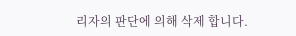리자의 판단에 의해 삭제 합니다.